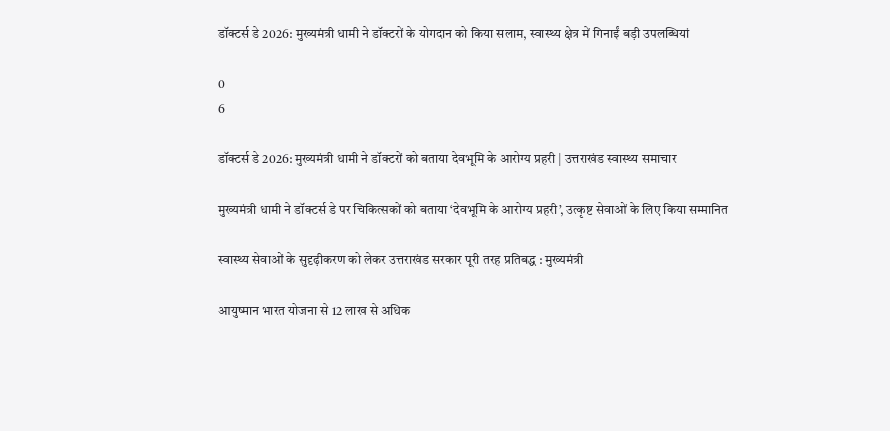डॉक्टर्स डे 2026: मुख्यमंत्री धामी ने डॉक्टरों के योगदान को किया सलाम, स्वास्थ्य क्षेत्र में गिनाईं बड़ी उपलब्धियां

0
6

डॉक्टर्स डे 2026: मुख्यमंत्री धामी ने डॉक्टरों को बताया देवभूमि के आरोग्य प्रहरी | उत्तराखंड स्वास्थ्य समाचार

मुख्यमंत्री धामी ने डॉक्टर्स डे पर चिकित्सकों को बताया ‘देवभूमि के आरोग्य प्रहरी’, उत्कृष्ट सेवाओं के लिए किया सम्मानित

स्वास्थ्य सेवाओं के सुदृढ़ीकरण को लेकर उत्तराखंड सरकार पूरी तरह प्रतिबद्ध : मुख्यमंत्री

आयुष्मान भारत योजना से 12 लाख से अधिक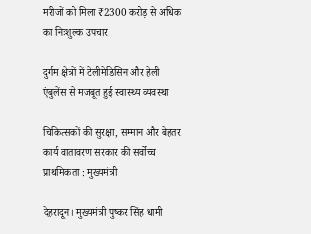मरीजों को मिला ₹2300 करोड़ से अधिक का निःशुल्क उपचार

दुर्गम क्षेत्रों में टेलीमेडिसिन और हेली एंबुलेंस से मजबूत हुई स्वास्थ्य व्यवस्था

चिकित्सकों की सुरक्षा, सम्मान और बेहतर कार्य वातावरण सरकार की सर्वोच्च प्राथमिकता : मुख्यमंत्री

देहरादून। मुख्यमंत्री पुष्कर सिंह धामी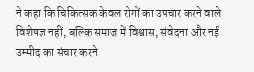ने कहा कि चिकित्सक केवल रोगों का उपचार करने वाले विशेषज्ञ नहीं, बल्कि समाज में विश्वास, संवेदना और नई उम्मीद का संचार करने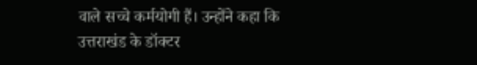वाले सच्चे कर्मयोगी हैं। उन्होंने कहा कि उत्तराखंड के डॉक्टर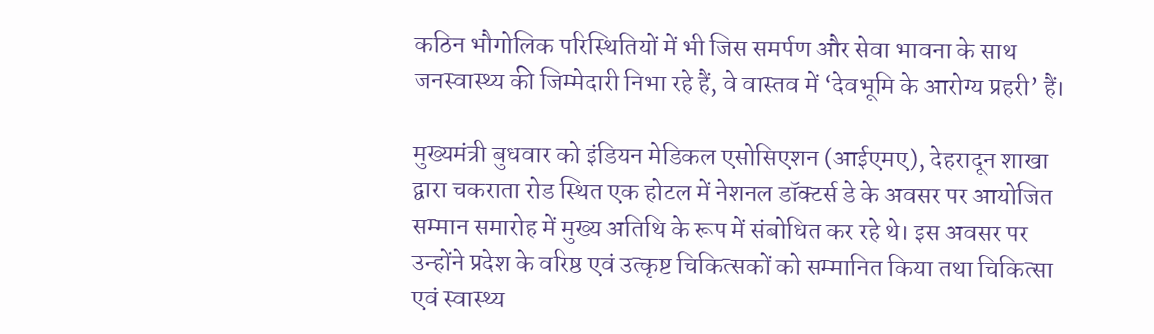कठिन भौगोलिक परिस्थितियों में भी जिस समर्पण और सेवा भावना के साथ जनस्वास्थ्य की जिम्मेदारी निभा रहे हैं, वे वास्तव में ‘देवभूमि के आरोग्य प्रहरी’ हैं।

मुख्यमंत्री बुधवार को इंडियन मेडिकल एसोसिएशन (आईएमए), देहरादून शाखा द्वारा चकराता रोड स्थित एक होटल में नेशनल डॉक्टर्स डे के अवसर पर आयोजित सम्मान समारोह में मुख्य अतिथि के रूप में संबोधित कर रहे थे। इस अवसर पर उन्होंने प्रदेश के वरिष्ठ एवं उत्कृष्ट चिकित्सकों को सम्मानित किया तथा चिकित्सा एवं स्वास्थ्य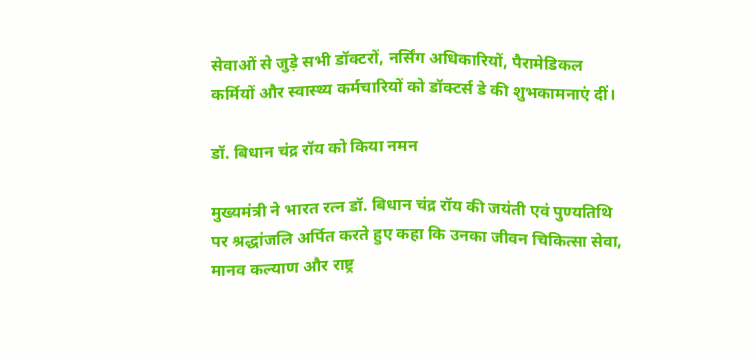सेवाओं से जुड़े सभी डॉक्टरों, नर्सिंग अधिकारियों, पैरामेडिकल कर्मियों और स्वास्थ्य कर्मचारियों को डॉक्टर्स डे की शुभकामनाएं दीं।

डॉ. बिधान चंद्र रॉय को किया नमन

मुख्यमंत्री ने भारत रत्न डॉ. बिधान चंद्र रॉय की जयंती एवं पुण्यतिथि पर श्रद्धांजलि अर्पित करते हुए कहा कि उनका जीवन चिकित्सा सेवा, मानव कल्याण और राष्ट्र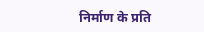निर्माण के प्रति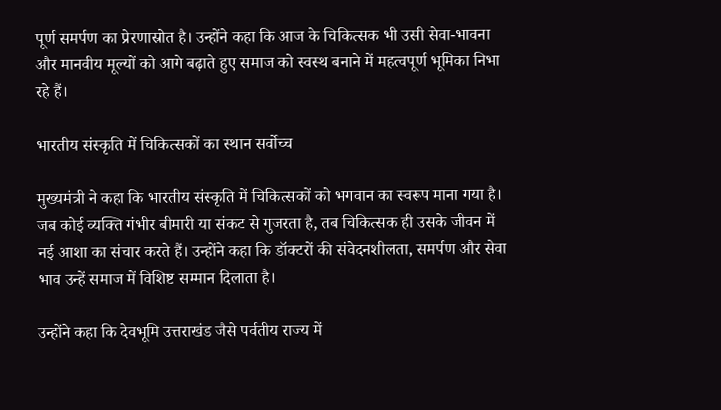पूर्ण समर्पण का प्रेरणास्रोत है। उन्होंने कहा कि आज के चिकित्सक भी उसी सेवा-भावना और मानवीय मूल्यों को आगे बढ़ाते हुए समाज को स्वस्थ बनाने में महत्वपूर्ण भूमिका निभा रहे हैं।

भारतीय संस्कृति में चिकित्सकों का स्थान सर्वोच्च

मुख्यमंत्री ने कहा कि भारतीय संस्कृति में चिकित्सकों को भगवान का स्वरूप माना गया है। जब कोई व्यक्ति गंभीर बीमारी या संकट से गुजरता है, तब चिकित्सक ही उसके जीवन में नई आशा का संचार करते हैं। उन्होंने कहा कि डॉक्टरों की संवेदनशीलता, समर्पण और सेवा भाव उन्हें समाज में विशिष्ट सम्मान दिलाता है।

उन्होंने कहा कि देवभूमि उत्तराखंड जैसे पर्वतीय राज्य में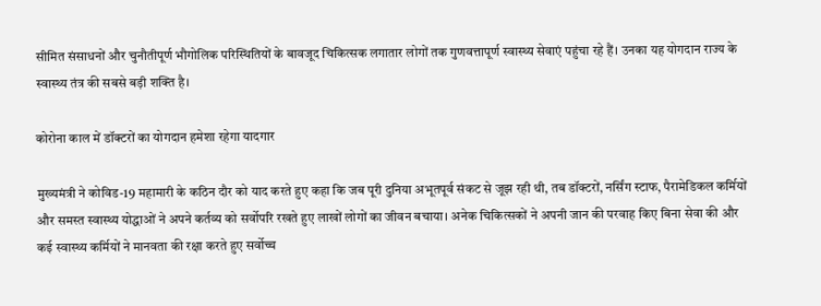सीमित संसाधनों और चुनौतीपूर्ण भौगोलिक परिस्थितियों के बावजूद चिकित्सक लगातार लोगों तक गुणवत्तापूर्ण स्वास्थ्य सेवाएं पहुंचा रहे हैं। उनका यह योगदान राज्य के स्वास्थ्य तंत्र की सबसे बड़ी शक्ति है।

कोरोना काल में डॉक्टरों का योगदान हमेशा रहेगा यादगार

मुख्यमंत्री ने कोविड-19 महामारी के कठिन दौर को याद करते हुए कहा कि जब पूरी दुनिया अभूतपूर्व संकट से जूझ रही थी, तब डॉक्टरों, नर्सिंग स्टाफ, पैरामेडिकल कर्मियों और समस्त स्वास्थ्य योद्धाओं ने अपने कर्तव्य को सर्वोपरि रखते हुए लाखों लोगों का जीवन बचाया। अनेक चिकित्सकों ने अपनी जान की परवाह किए बिना सेवा की और कई स्वास्थ्य कर्मियों ने मानवता की रक्षा करते हुए सर्वोच्च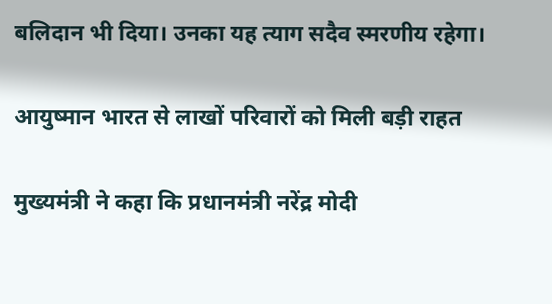बलिदान भी दिया। उनका यह त्याग सदैव स्मरणीय रहेगा।

आयुष्मान भारत से लाखों परिवारों को मिली बड़ी राहत

मुख्यमंत्री ने कहा कि प्रधानमंत्री नरेंद्र मोदी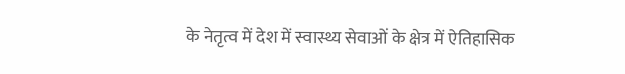के नेतृत्व में देश में स्वास्थ्य सेवाओं के क्षेत्र में ऐतिहासिक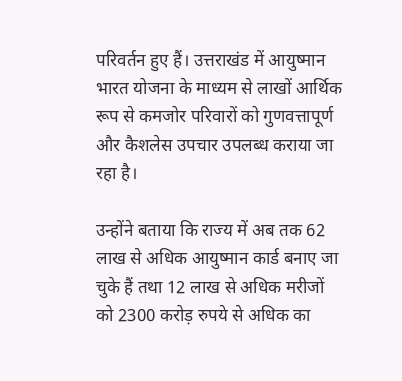परिवर्तन हुए हैं। उत्तराखंड में आयुष्मान भारत योजना के माध्यम से लाखों आर्थिक रूप से कमजोर परिवारों को गुणवत्तापूर्ण और कैशलेस उपचार उपलब्ध कराया जा रहा है।

उन्होंने बताया कि राज्य में अब तक 62 लाख से अधिक आयुष्मान कार्ड बनाए जा चुके हैं तथा 12 लाख से अधिक मरीजों को 2300 करोड़ रुपये से अधिक का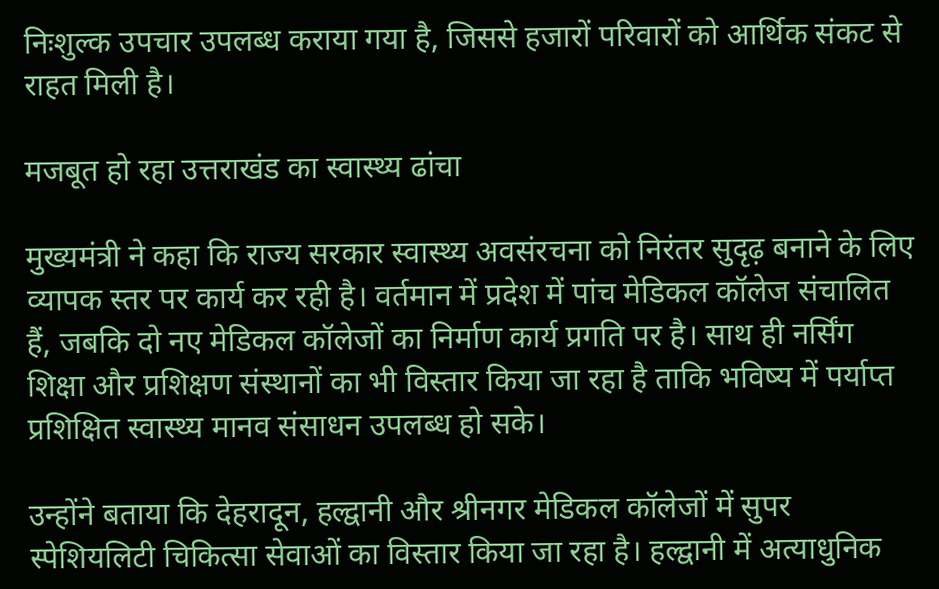निःशुल्क उपचार उपलब्ध कराया गया है, जिससे हजारों परिवारों को आर्थिक संकट से राहत मिली है।

मजबूत हो रहा उत्तराखंड का स्वास्थ्य ढांचा

मुख्यमंत्री ने कहा कि राज्य सरकार स्वास्थ्य अवसंरचना को निरंतर सुदृढ़ बनाने के लिए व्यापक स्तर पर कार्य कर रही है। वर्तमान में प्रदेश में पांच मेडिकल कॉलेज संचालित हैं, जबकि दो नए मेडिकल कॉलेजों का निर्माण कार्य प्रगति पर है। साथ ही नर्सिंग शिक्षा और प्रशिक्षण संस्थानों का भी विस्तार किया जा रहा है ताकि भविष्य में पर्याप्त प्रशिक्षित स्वास्थ्य मानव संसाधन उपलब्ध हो सके।

उन्होंने बताया कि देहरादून, हल्द्वानी और श्रीनगर मेडिकल कॉलेजों में सुपर स्पेशियलिटी चिकित्सा सेवाओं का विस्तार किया जा रहा है। हल्द्वानी में अत्याधुनिक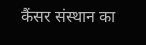कैंसर संस्थान का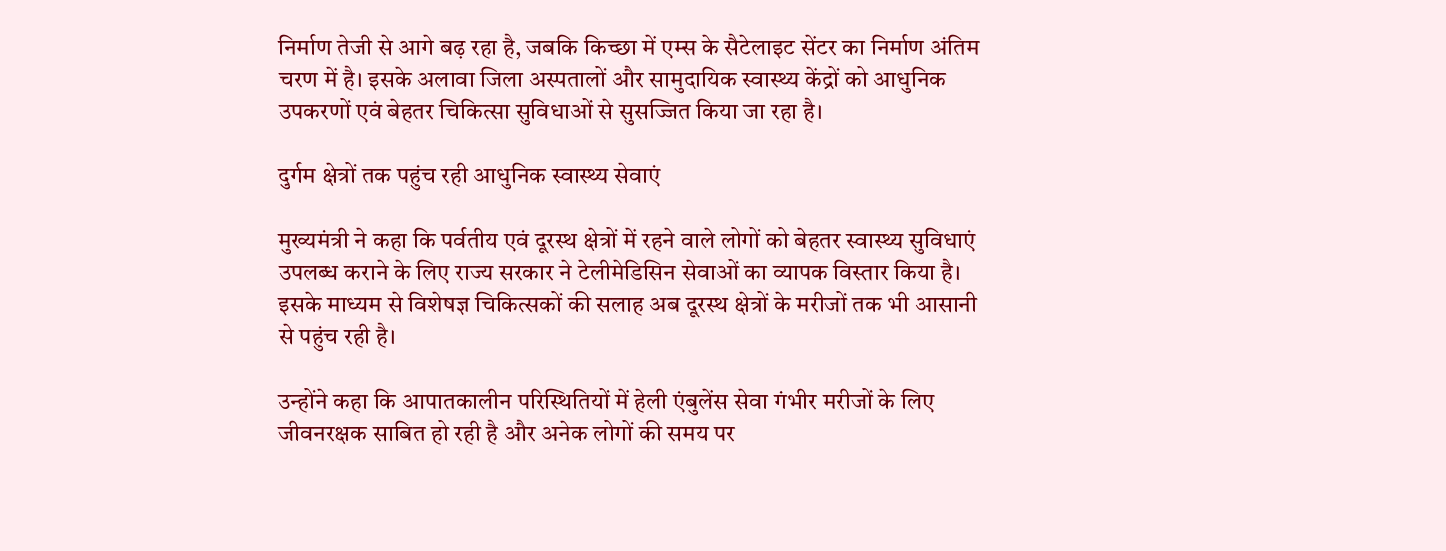निर्माण तेजी से आगे बढ़ रहा है, जबकि किच्छा में एम्स के सैटेलाइट सेंटर का निर्माण अंतिम चरण में है। इसके अलावा जिला अस्पतालों और सामुदायिक स्वास्थ्य केंद्रों को आधुनिक उपकरणों एवं बेहतर चिकित्सा सुविधाओं से सुसज्जित किया जा रहा है।

दुर्गम क्षेत्रों तक पहुंच रही आधुनिक स्वास्थ्य सेवाएं

मुख्यमंत्री ने कहा कि पर्वतीय एवं दूरस्थ क्षेत्रों में रहने वाले लोगों को बेहतर स्वास्थ्य सुविधाएं उपलब्ध कराने के लिए राज्य सरकार ने टेलीमेडिसिन सेवाओं का व्यापक विस्तार किया है। इसके माध्यम से विशेषज्ञ चिकित्सकों की सलाह अब दूरस्थ क्षेत्रों के मरीजों तक भी आसानी से पहुंच रही है।

उन्होंने कहा कि आपातकालीन परिस्थितियों में हेली एंबुलेंस सेवा गंभीर मरीजों के लिए जीवनरक्षक साबित हो रही है और अनेक लोगों की समय पर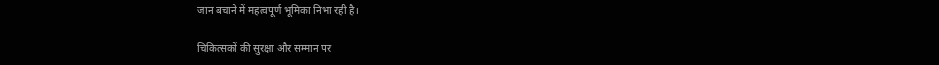जान बचाने में महत्वपूर्ण भूमिका निभा रही है।

चिकित्सकों की सुरक्षा और सम्मान पर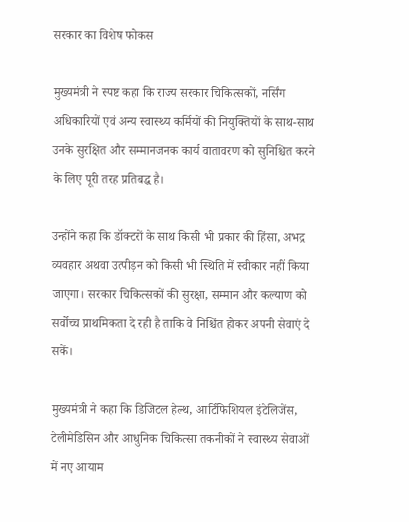सरकार का विशेष फोकस

मुख्यमंत्री ने स्पष्ट कहा कि राज्य सरकार चिकित्सकों, नर्सिंग अधिकारियों एवं अन्य स्वास्थ्य कर्मियों की नियुक्तियों के साथ-साथ उनके सुरक्षित और सम्मानजनक कार्य वातावरण को सुनिश्चित करने के लिए पूरी तरह प्रतिबद्ध है।

उन्होंने कहा कि डॉक्टरों के साथ किसी भी प्रकार की हिंसा, अभद्र व्यवहार अथवा उत्पीड़न को किसी भी स्थिति में स्वीकार नहीं किया जाएगा। सरकार चिकित्सकों की सुरक्षा, सम्मान और कल्याण को सर्वोच्च प्राथमिकता दे रही है ताकि वे निश्चिंत होकर अपनी सेवाएं दे सकें।

मुख्यमंत्री ने कहा कि डिजिटल हेल्थ, आर्टिफिशियल इंटेलिजेंस, टेलीमेडिसिन और आधुनिक चिकित्सा तकनीकों ने स्वास्थ्य सेवाओं में नए आयाम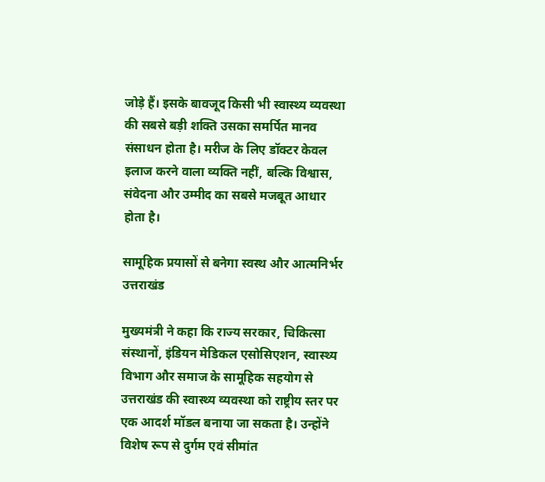जोड़े हैं। इसके बावजूद किसी भी स्वास्थ्य व्यवस्था की सबसे बड़ी शक्ति उसका समर्पित मानव संसाधन होता है। मरीज के लिए डॉक्टर केवल इलाज करने वाला व्यक्ति नहीं, बल्कि विश्वास, संवेदना और उम्मीद का सबसे मजबूत आधार होता है।

सामूहिक प्रयासों से बनेगा स्वस्थ और आत्मनिर्भर उत्तराखंड

मुख्यमंत्री ने कहा कि राज्य सरकार, चिकित्सा संस्थानों, इंडियन मेडिकल एसोसिएशन, स्वास्थ्य विभाग और समाज के सामूहिक सहयोग से उत्तराखंड की स्वास्थ्य व्यवस्था को राष्ट्रीय स्तर पर एक आदर्श मॉडल बनाया जा सकता है। उन्होंने विशेष रूप से दुर्गम एवं सीमांत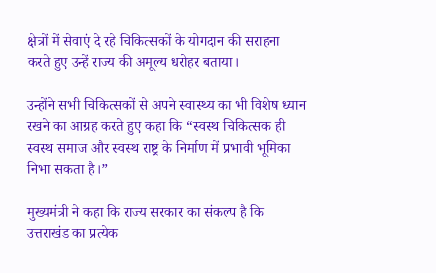क्षेत्रों में सेवाएं दे रहे चिकित्सकों के योगदान की सराहना करते हुए उन्हें राज्य की अमूल्य धरोहर बताया।

उन्होंने सभी चिकित्सकों से अपने स्वास्थ्य का भी विशेष ध्यान रखने का आग्रह करते हुए कहा कि “स्वस्थ चिकित्सक ही स्वस्थ समाज और स्वस्थ राष्ट्र के निर्माण में प्रभावी भूमिका निभा सकता है।”

मुख्यमंत्री ने कहा कि राज्य सरकार का संकल्प है कि उत्तराखंड का प्रत्येक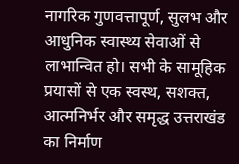नागरिक गुणवत्तापूर्ण, सुलभ और आधुनिक स्वास्थ्य सेवाओं से लाभान्वित हो। सभी के सामूहिक प्रयासों से एक स्वस्थ, सशक्त, आत्मनिर्भर और समृद्ध उत्तराखंड का निर्माण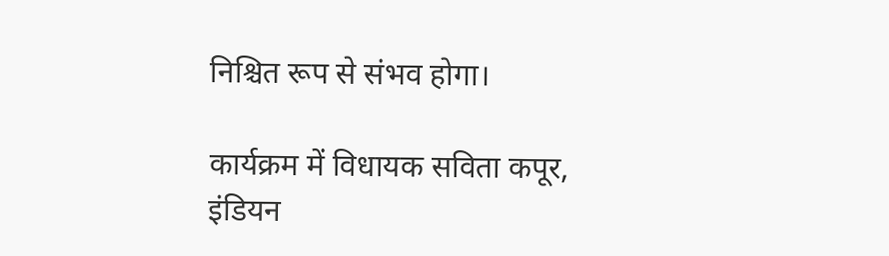निश्चित रूप से संभव होगा।

कार्यक्रम में विधायक सविता कपूर, इंडियन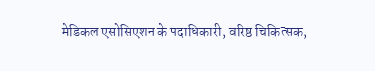मेडिकल एसोसिएशन के पदाधिकारी, वरिष्ठ चिकित्सक,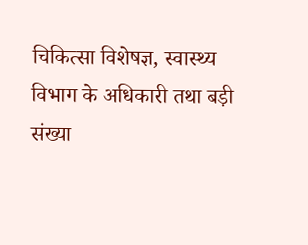चिकित्सा विशेषज्ञ, स्वास्थ्य विभाग के अधिकारी तथा बड़ी संख्या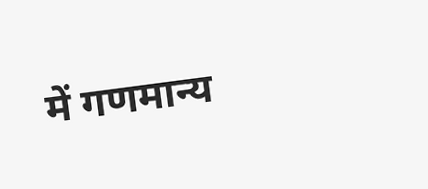में गणमान्य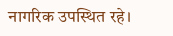नागरिक उपस्थित रहे।